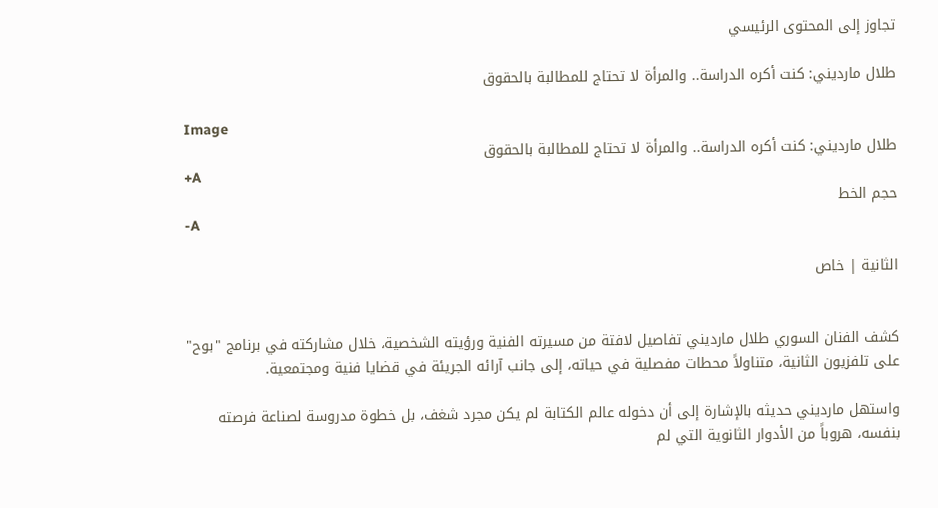تجاوز إلى المحتوى الرئيسي

طلال مارديني: كنت أكره الدراسة.. والمرأة لا تحتاج للمطالبة بالحقوق

Image
طلال مارديني: كنت أكره الدراسة.. والمرأة لا تحتاج للمطالبة بالحقوق
+A
حجم الخط
-A

الثانية | خاص


كشف الفنان السوري طلال مارديني تفاصيل لافتة من مسيرته الفنية ورؤيته الشخصية، خلال مشاركته في برنامج "بوح" على تلفزيون الثانية، متناولاً محطات مفصلية في حياته، إلى جانب آرائه الجريئة في قضايا فنية ومجتمعية.

واستهل مارديني حديثه بالإشارة إلى أن دخوله عالم الكتابة لم يكن مجرد شغف، بل خطوة مدروسة لصناعة فرصته بنفسه، هروباً من الأدوار الثانوية التي لم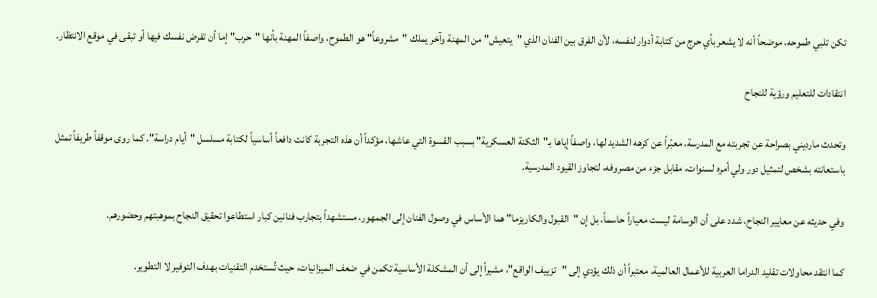تكن تلبي طموحه، موضحاً أنه لا يشعر بأي حرج من كتابة أدوار لنفسه، لأن الفرق بين الفنان الذي "يتعيش" من المهنة وآخر يملك "مشروعاً" هو الطموح، واصفاً المهنة بأنها "حرب" إما أن تفرض نفسك فيها أو تبقى في موقع الانتظار.

انتقادات للتعليم ورؤية للنجاح

وتحدث مارديني بصراحة عن تجربته مع المدرسة، معبّراً عن كرهه الشديد لها، واصفاً إياها بـ"الثكنة العسكرية" بسبب القسوة التي عاشها، مؤكداً أن هذه التجربة كانت دافعاً أساسياً لكتابة مسلسل "أيام دراسة". كما روى موقفاً طريفاً تمثل باستعانته بشخص لتمثيل دور ولي أمره لسنوات، مقابل جزء من مصروفه، لتجاوز القيود المدرسية.

وفي حديثه عن معايير النجاح، شدد على أن الوسامة ليست معياراً حاسماً، بل إن "القبول والكاريزما" هما الأساس في وصول الفنان إلى الجمهور، مستشهداً بتجارب فنانين كبار استطاعوا تحقيق النجاح بموهبتهم وحضورهم.

كما انتقد محاولات تقليد الدراما العربية للأعمال العالمية، معتبراً أن ذلك يؤدي إلى "تزييف الواقع"، مشيراً إلى أن المشكلة الأساسية تكمن في ضعف الميزانيات، حيث تُستخدم التقنيات بهدف التوفير لا التطوير.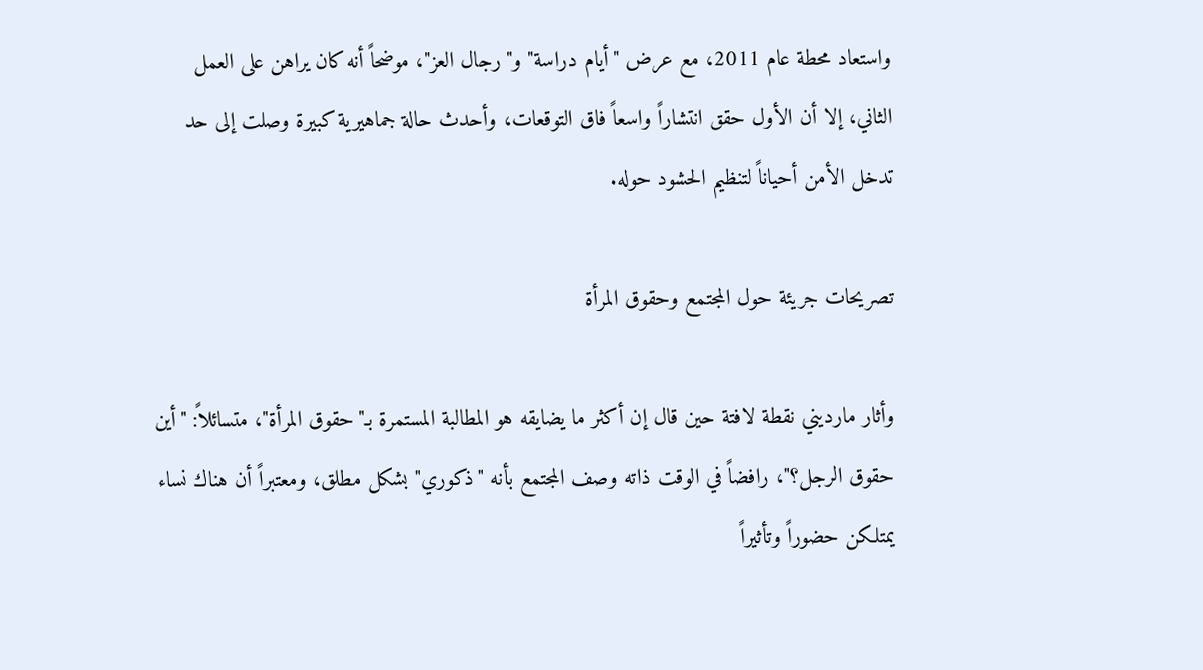واستعاد محطة عام 2011، مع عرض "أيام دراسة" و"رجال العز"، موضحاً أنه كان يراهن على العمل الثاني، إلا أن الأول حقق انتشاراً واسعاً فاق التوقعات، وأحدث حالة جماهيرية كبيرة وصلت إلى حد تدخل الأمن أحياناً لتنظيم الحشود حوله.

تصريحات جريئة حول المجتمع وحقوق المرأة

وأثار مارديني نقطة لافتة حين قال إن أكثر ما يضايقه هو المطالبة المستمرة بـ"حقوق المرأة"، متسائلاً: "أين حقوق الرجل؟"، رافضاً في الوقت ذاته وصف المجتمع بأنه "ذكوري" بشكل مطلق، ومعتبراً أن هناك نساء يمتلكن حضوراً وتأثيراً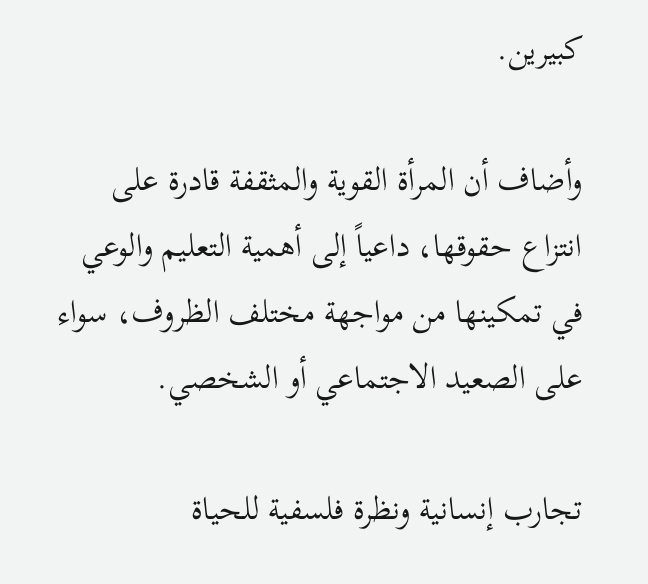كبيرين.

وأضاف أن المرأة القوية والمثقفة قادرة على انتزاع حقوقها، داعياً إلى أهمية التعليم والوعي في تمكينها من مواجهة مختلف الظروف، سواء على الصعيد الاجتماعي أو الشخصي.

تجارب إنسانية ونظرة فلسفية للحياة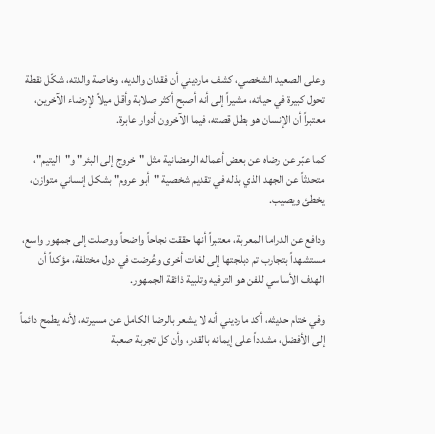وعلى الصعيد الشخصي، كشف مارديني أن فقدان والديه، وخاصة والدته، شكّل نقطة تحول كبيرة في حياته، مشيراً إلى أنه أصبح أكثر صلابة وأقل ميلاً لإرضاء الآخرين، معتبراً أن الإنسان هو بطل قصته، فيما الآخرون أدوار عابرة.

كما عبّر عن رضاه عن بعض أعماله الرمضانية مثل "خروج إلى البئر" و"اليتيم"، متحدثاً عن الجهد الذي بذله في تقديم شخصية "أبو عروم" بشكل إنساني متوازن، يخطئ ويصيب.

ودافع عن الدراما المعربة، معتبراً أنها حققت نجاحاً واضحاً ووصلت إلى جمهور واسع، مستشهداً بتجارب تم دبلجتها إلى لغات أخرى وعُرضت في دول مختلفة، مؤكداً أن الهدف الأساسي للفن هو الترفيه وتلبية ذائقة الجمهور.

وفي ختام حديثه، أكد مارديني أنه لا يشعر بالرضا الكامل عن مسيرته، لأنه يطمح دائماً إلى الأفضل، مشدداً على إيمانه بالقدر، وأن كل تجربة صعبة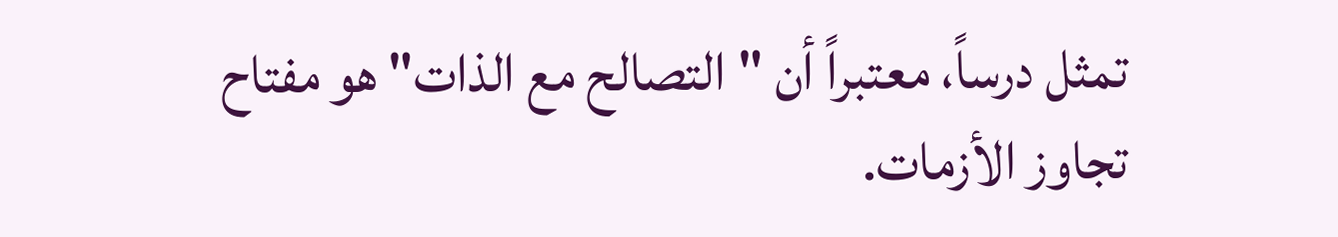تمثل درساً، معتبراً أن "التصالح مع الذات" هو مفتاح تجاوز الأزمات.